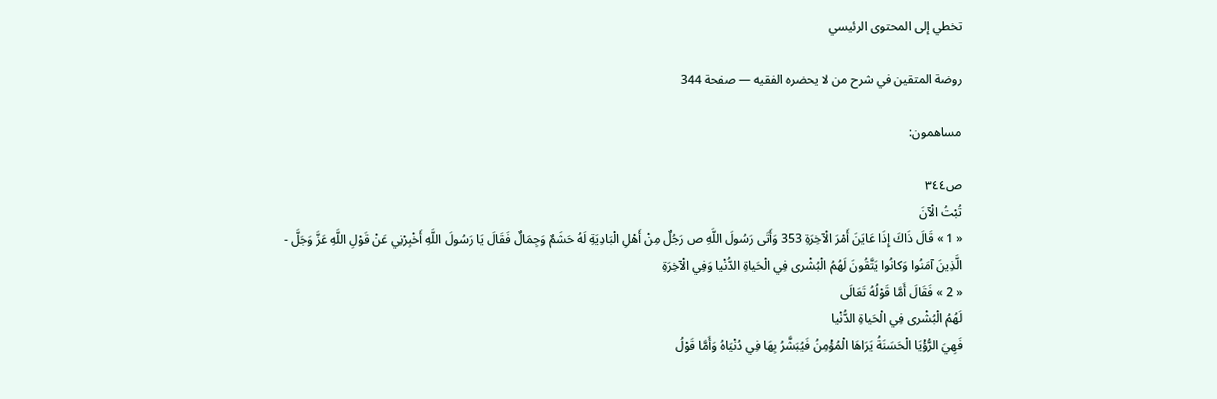تخطي إلى المحتوى الرئيسي

روضة المتقين في شرح من لا يحضره الفقيه — صفحة 344

مساهمون:

ص٣٤٤
تُبْتُ الْآنَ
« 1 » قَالَ ذَاكَ إِذَا عَايَنَ أَمْرَ الْآخِرَةِ 353 وَأَتَى رَسُولَ اللَّهِ ص رَجُلٌ مِنْ أَهْلِ الْبَادِيَةِ لَهُ حَشَمٌ وَجِمَالٌ فَقَالَ يَا رَسُولَ اللَّهِ أَخْبِرْنِي عَنْ قَوْلِ اللَّهِ عَزَّ وَجَلَّ -
الَّذِينَ آمَنُوا وَكانُوا يَتَّقُونَ لَهُمُ الْبُشْرى فِي الْحَياةِ الدُّنْيا وَفِي الْآخِرَةِ
« 2 » فَقَالَ أَمَّا قَوْلُهُ تَعَالَى
لَهُمُ الْبُشْرى فِي الْحَياةِ الدُّنْيا
فَهِيَ الرُّؤْيَا الْحَسَنَةُ يَرَاهَا الْمُؤْمِنُ فَيُبَشَّرُ بِهَا فِي دُنْيَاهُ وَأَمَّا قَوْلُ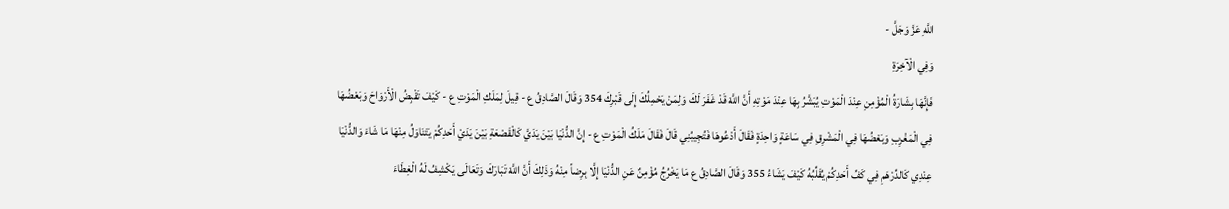اللَّهِ عَزَّ وَجَلَّ -
وَفِي الْآخِرَةِ
فَإِنَّهَا بِشَارَةُ الْمُؤْمِنِ عِنْدَ الْمَوْتِ يُبَشَّرُ بِهَا عِنْدَ مَوْتِهِ أَنَّ اللَّهَ قَدْ غَفَرَ لَكَ وَلِمَنْ يَحْمِلُكَ إِلَى قَبْرِكَ 354 وَقَالَ الصَّادِقُ ع - قِيلَ لِمَلَكِ الْمَوْتِ ع - كَيْفَ تَقْبِضُ الْأَرْوَاحَ وَبَعْضُهَا فِي الْمَغْرِبِ وَبَعْضُهَا فِي الْمَشْرِقِ فِي سَاعَةٍ وَاحِدَةٍ فَقَالَ أَدْعُوهَا فَتُجِيبُنِي قَالَ فَقَالَ مَلَكُ الْمَوْتِ ع - إِنَّ الدُّنْيَا بَيْنَ يَدَيَّ كَالْقَصْعَةِ بَيْنَ يَدَيْ أَحَدِكُمْ يَتَنَاوَلُ مِنْهَا مَا شَاءَ وَالدُّنْيَا عِنْدِي كَالدِّرْهَمِ فِي كَفِّ أَحَدِكُمْ يُقَلِّبُهُ كَيْفَ يَشَاءُ 355 وَقَالَ الصَّادِقُ ع مَا يَخْرُجُ مُؤْمِنٌ عَنِ الدُّنْيَا إِلَّا بِرِضاً مِنْهُ وَذَلِكَ أَنَّ اللَّهَ تَبَارَكَ وَتَعَالَى يَكْشِفُ لَهُ الْغِطَاءَ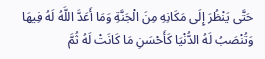حَتَّى يَنْظُرَ إِلَى مَكَانِهِ مِنَ الْجَنَّةِ وَمَا أَعَدَّ اللَّهُ لَهُ فِيهَا وَتُنْصَبُ لَهُ الدُّنْيَا كَأَحْسَنِ مَا كَانَتْ لَهُ ثُمَّ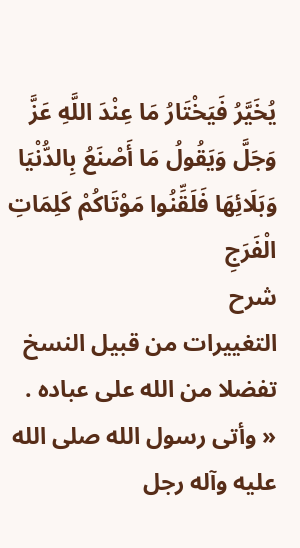يُخَيَّرُ فَيَخْتَارُ مَا عِنْدَ اللَّهِ عَزَّ وَجَلَّ وَيَقُولُ مَا أَصْنَعُ بِالدُّنْيَا وَبَلَائِهَا فَلَقِّنُوا مَوْتَاكُمْ كَلِمَاتِ الْفَرَجِ
شرح
التغييرات من قبيل النسخ تفضلا من الله على عباده . « وأتى رسول الله صلى الله عليه وآله رجل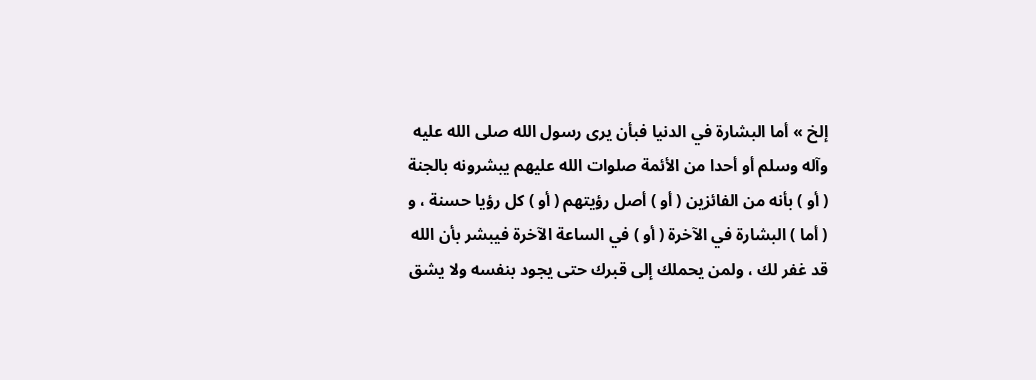إلخ » أما البشارة في الدنيا فبأن يرى رسول الله صلى الله عليه وآله وسلم أو أحدا من الأئمة صلوات الله عليهم يبشرونه بالجنة ( أو ) بأنه من الفائزين ( أو ) أصل رؤيتهم ( أو ) كل رؤيا حسنة ، و ( أما ) البشارة في الآخرة ( أو ) في الساعة الآخرة فيبشر بأن الله قد غفر لك ، ولمن يحملك إلى قبرك حتى يجود بنفسه ولا يشق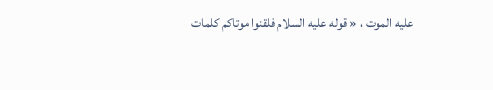عليه الموت ، « قوله عليه السلام فلقنوا موتاكم كلمات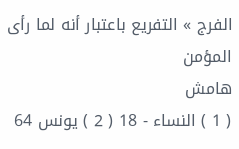الفرج » التفريع باعتبار أنه لما رأى المؤمن
هامش
( 1 ) النساء - 18 ( 2 ) يونس 64